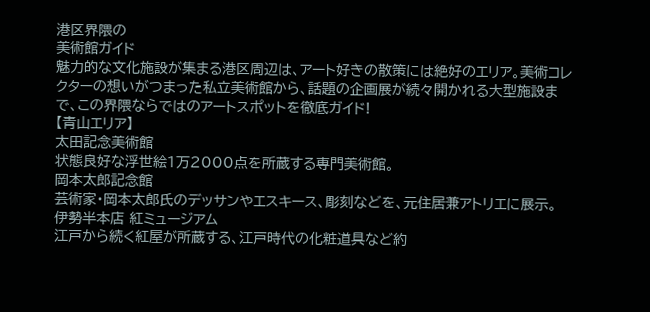港区界隈の
美術館ガイド
魅力的な文化施設が集まる港区周辺は、アート好きの散策には絶好のエリア。美術コレクターの想いがつまった私立美術館から、話題の企画展が続々開かれる大型施設まで、この界隈ならではのアートスポットを徹底ガイド!
【青山エリア】
太田記念美術館
状態良好な浮世絵1万2000点を所蔵する専門美術館。
岡本太郎記念館
芸術家・岡本太郎氏のデッサンやエスキース、彫刻などを、元住居兼アトリエに展示。
伊勢半本店 紅ミュージアム
江戸から続く紅屋が所蔵する、江戸時代の化粧道具など約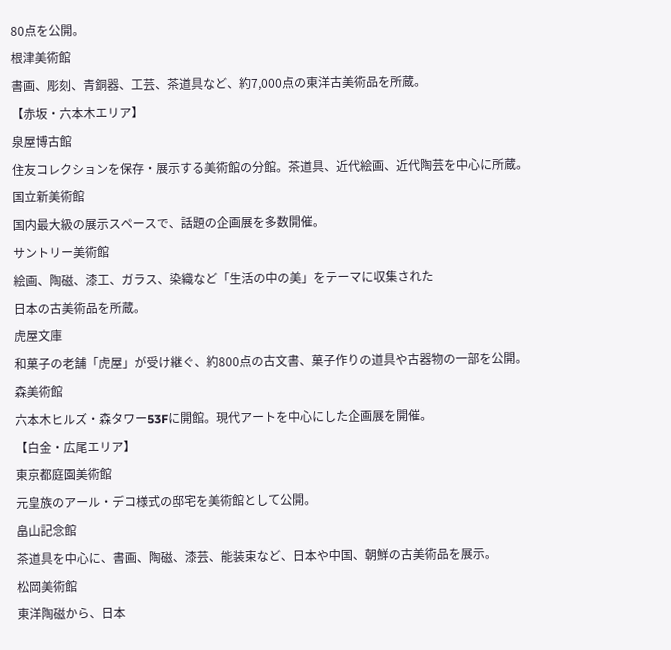80点を公開。
根津美術館
書画、彫刻、青銅器、工芸、茶道具など、約7,000点の東洋古美術品を所蔵。
【赤坂・六本木エリア】
泉屋博古館
住友コレクションを保存・展示する美術館の分館。茶道具、近代絵画、近代陶芸を中心に所蔵。
国立新美術館
国内最大級の展示スペースで、話題の企画展を多数開催。
サントリー美術館
絵画、陶磁、漆工、ガラス、染織など「生活の中の美」をテーマに収集された
日本の古美術品を所蔵。
虎屋文庫
和菓子の老舗「虎屋」が受け継ぐ、約800点の古文書、菓子作りの道具や古器物の一部を公開。
森美術館
六本木ヒルズ・森タワー53Fに開館。現代アートを中心にした企画展を開催。
【白金・広尾エリア】
東京都庭園美術館
元皇族のアール・デコ様式の邸宅を美術館として公開。
畠山記念館
茶道具を中心に、書画、陶磁、漆芸、能装束など、日本や中国、朝鮮の古美術品を展示。
松岡美術館
東洋陶磁から、日本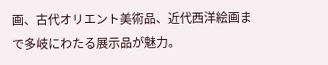画、古代オリエント美術品、近代西洋絵画まで多岐にわたる展示品が魅力。